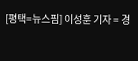[평택=뉴스핌] 이성훈 기자 = 경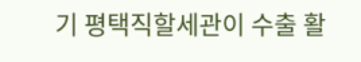기 평택직할세관이 수출 활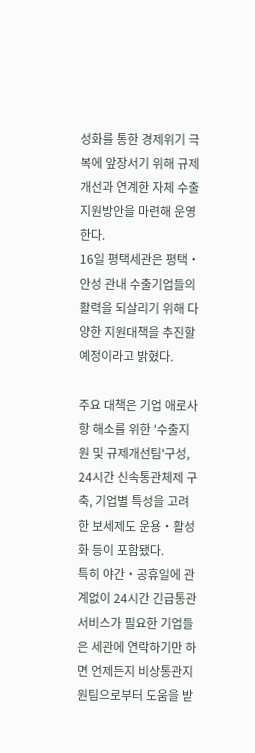성화를 통한 경제위기 극복에 앞장서기 위해 규제개선과 연계한 자체 수출지원방안을 마련해 운영한다.
16일 평택세관은 평택・안성 관내 수출기업들의 활력을 되살리기 위해 다양한 지원대책을 추진할 예정이라고 밝혔다.

주요 대책은 기업 애로사항 해소를 위한 '수출지원 및 규제개선팀'구성, 24시간 신속통관체제 구축, 기업별 특성을 고려한 보세제도 운용・활성화 등이 포함됐다.
특히 야간・공휴일에 관계없이 24시간 긴급통관서비스가 필요한 기업들은 세관에 연락하기만 하면 언제든지 비상통관지원팀으로부터 도움을 받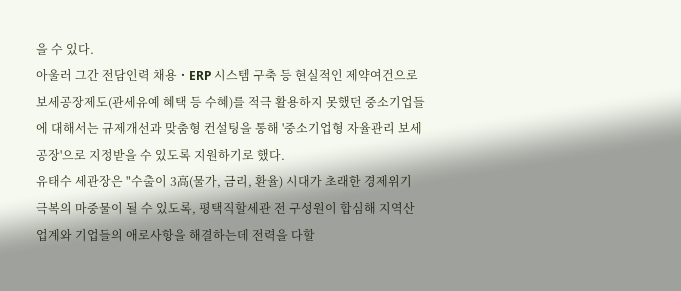을 수 있다.
아울러 그간 전담인력 채용・ERP 시스템 구축 등 현실적인 제약여건으로 보세공장제도(관세유예 혜택 등 수혜)를 적극 활용하지 못했던 중소기업들에 대해서는 규제개선과 맞춤형 컨설팅을 통해 '중소기업형 자율관리 보세공장'으로 지정받을 수 있도록 지원하기로 했다.
유태수 세관장은 "수출이 3高(물가, 금리, 환율) 시대가 초래한 경제위기 극복의 마중물이 될 수 있도록, 평택직할세관 전 구성원이 합심해 지역산업계와 기업들의 애로사항을 해결하는데 전력을 다할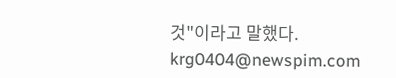것"이라고 말했다.
krg0404@newspim.com